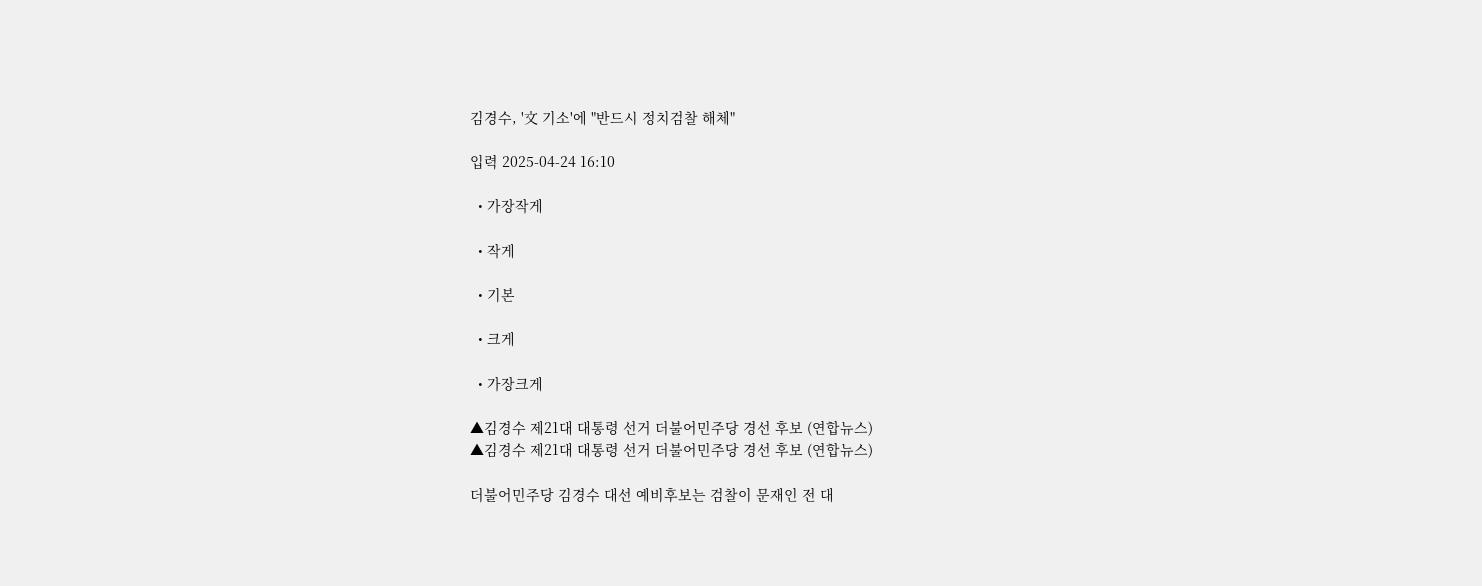김경수, '文 기소'에 "반드시 정치검찰 해체"

입력 2025-04-24 16:10

  • 가장작게

  • 작게

  • 기본

  • 크게

  • 가장크게

▲김경수 제21대 대통령 선거 더불어민주당 경선 후보 (연합뉴스)
▲김경수 제21대 대통령 선거 더불어민주당 경선 후보 (연합뉴스)

더불어민주당 김경수 대선 예비후보는 검찰이 문재인 전 대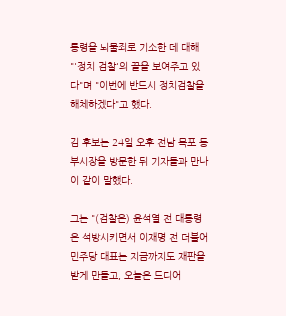통령을 뇌물죄로 기소한 데 대해 "'정치 검찰'의 끝을 보여주고 있다"며 "이번에 반드시 정치검찰을 해체하겠다"고 했다.

김 후보는 24일 오후 전남 목포 동부시장을 방문한 뒤 기자들과 만나 이 같이 말했다.

그는 "(검찰은) 윤석열 전 대통령은 석방시키면서 이재명 전 더불어민주당 대표는 지금까지도 재판을 받게 만들고, 오늘은 드디어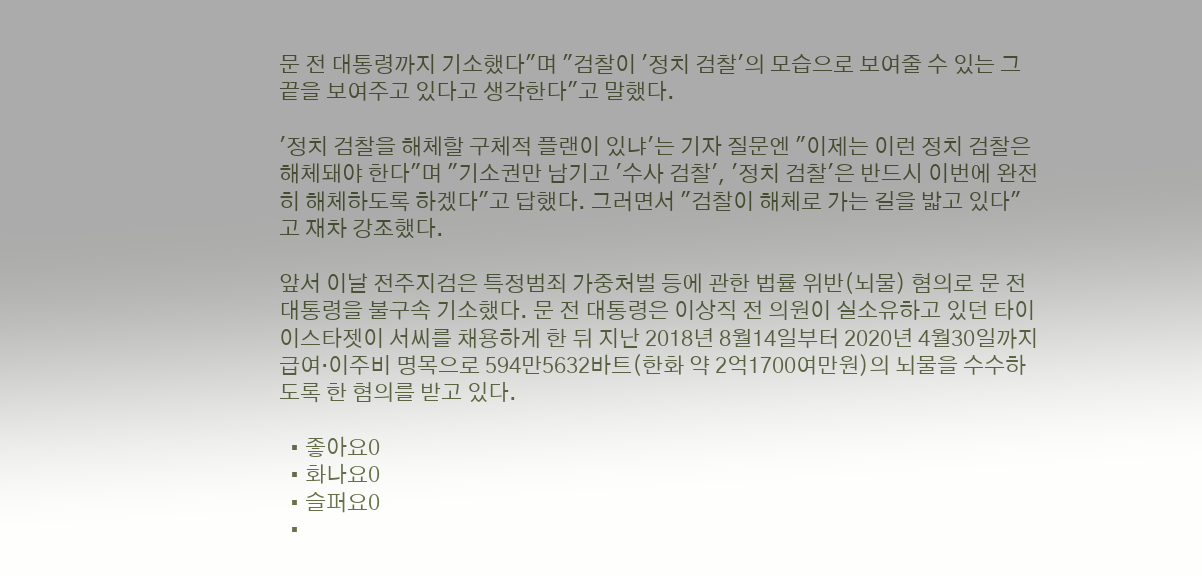문 전 대통령까지 기소했다"며 "검찰이 '정치 검찰'의 모습으로 보여줄 수 있는 그 끝을 보여주고 있다고 생각한다"고 말했다.

'정치 검찰을 해체할 구체적 플랜이 있냐'는 기자 질문엔 "이제는 이런 정치 검찰은 해체돼야 한다"며 "기소권만 남기고 '수사 검찰', '정치 검찰'은 반드시 이번에 완전히 해체하도록 하겠다"고 답했다. 그러면서 "검찰이 해체로 가는 길을 밟고 있다"고 재차 강조했다.

앞서 이날 전주지검은 특정범죄 가중처벌 등에 관한 법률 위반(뇌물) 혐의로 문 전 대통령을 불구속 기소했다. 문 전 대통령은 이상직 전 의원이 실소유하고 있던 타이이스타젯이 서씨를 채용하게 한 뒤 지난 2018년 8월14일부터 2020년 4월30일까지 급여·이주비 명목으로 594만5632바트(한화 약 2억1700여만원)의 뇌물을 수수하도록 한 혐의를 받고 있다.

  • 좋아요0
  • 화나요0
  • 슬퍼요0
  •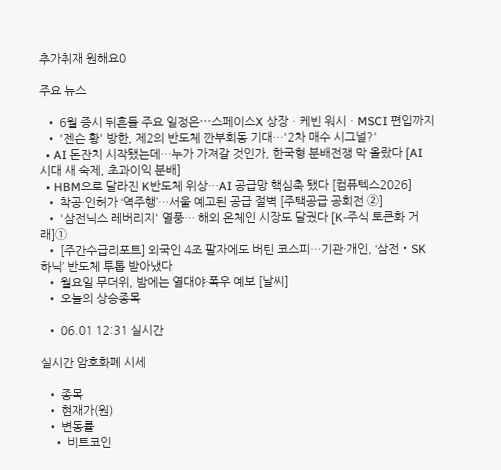추가취재 원해요0

주요 뉴스

  • 6월 증시 뒤흔들 주요 일정은⋯스페이스X 상장ㆍ케빈 워시ㆍMSCI 편입까지
  • '젠슨 황' 방한, 제2의 반도체 깐부회동 기대…'2차 매수 시그널?'
  • AI 돈잔치 시작됐는데…누가 가져갈 것인가, 한국형 분배전쟁 막 올랐다 [AI 시대 새 숙제, 초과이익 분배]
  • HBM으로 달라진 K반도체 위상…AI 공급망 핵심축 됐다 [컴퓨텍스2026]
  • 착공·인허가 ‘역주행’…서울 예고된 공급 절벽 [주택공급 공회전 ②]
  • '삼전닉스 레버리지' 열풍… 해외 온체인 시장도 달궜다 [K-주식 토큰화 거래]①
  • [주간수급리포트] 외국인 4조 팔자에도 버틴 코스피…기관·개인, ‘삼전‧SK하닉’ 반도체 투톱 받아냈다
  • 월요일 무더위, 밤에는 열대야·폭우 예보 [날씨]
  • 오늘의 상승종목

  • 06.01 12:31 실시간

실시간 암호화폐 시세

  • 종목
  • 현재가(원)
  • 변동률
    • 비트코인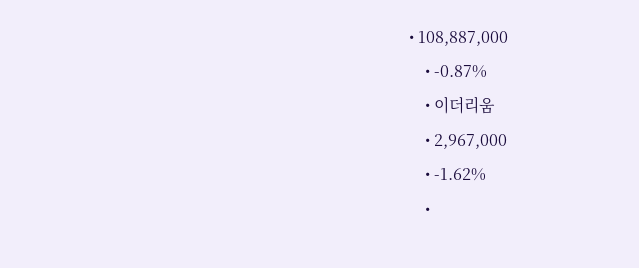• 108,887,000
    • -0.87%
    • 이더리움
    • 2,967,000
    • -1.62%
    •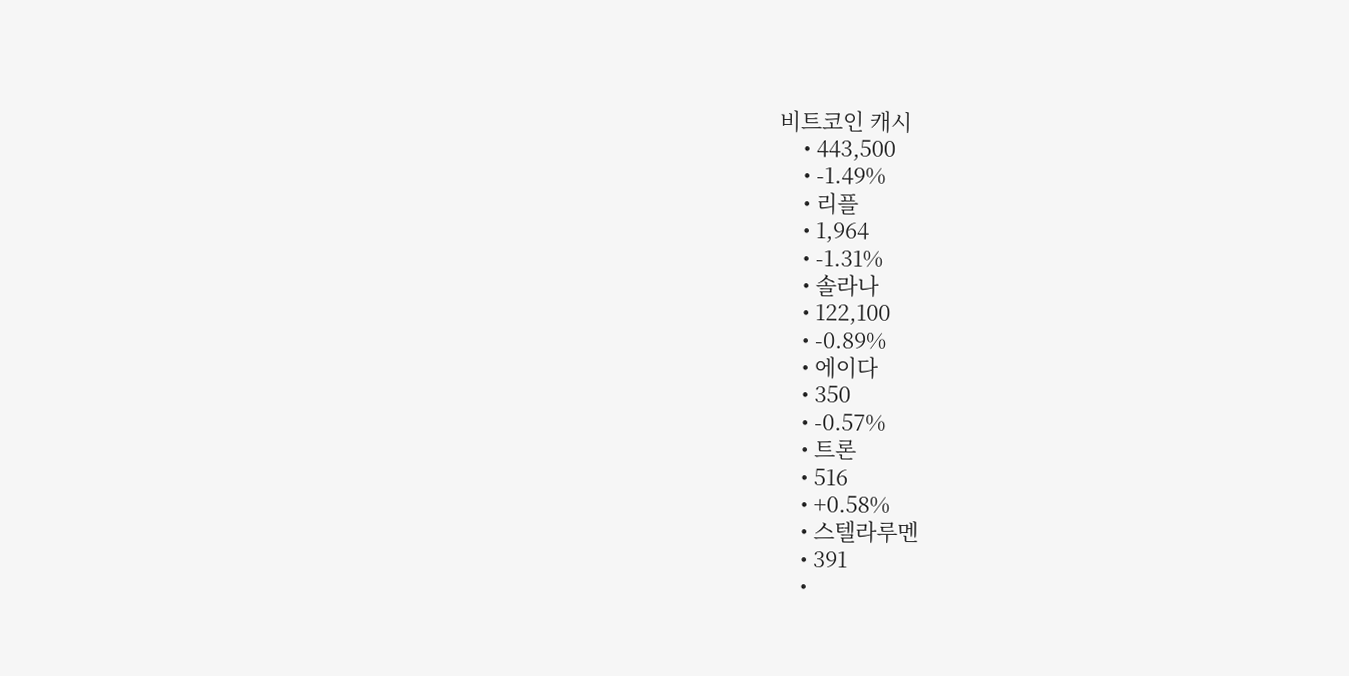비트코인 캐시
    • 443,500
    • -1.49%
    • 리플
    • 1,964
    • -1.31%
    • 솔라나
    • 122,100
    • -0.89%
    • 에이다
    • 350
    • -0.57%
    • 트론
    • 516
    • +0.58%
    • 스텔라루멘
    • 391
    •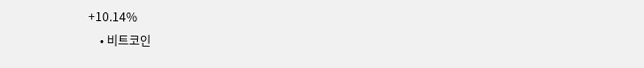+10.14%
    • 비트코인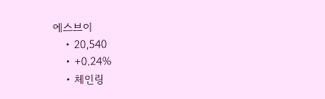에스브이
    • 20,540
    • +0.24%
    • 체인링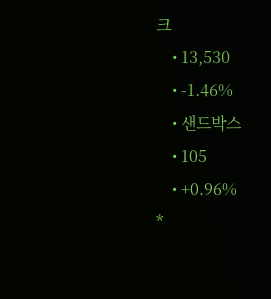크
    • 13,530
    • -1.46%
    • 샌드박스
    • 105
    • +0.96%
*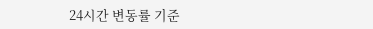24시간 변동률 기준